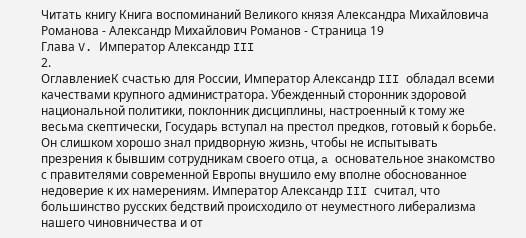Читать книгу Книга воспоминаний Великого князя Александра Михайловича Романова - Александр Михайлович Романов - Страница 19
Глава V. Император Александр III
2.
ОглавлениеК счастью для России, Император Александр III обладал всеми качествами крупного администратора. Убежденный сторонник здоровой национальной политики, поклонник дисциплины, настроенный к тому же весьма скептически, Государь вступал на престол предков, готовый к борьбе. Он слишком хорошо знал придворную жизнь, чтобы не испытывать презрения к бывшим сотрудникам своего отца, a основательное знакомство с правителями современной Европы внушило ему вполне обоснованное недоверие к их намерениям. Император Александр III считал, что большинство русских бедствий происходило от неуместного либерализма нашего чиновничества и от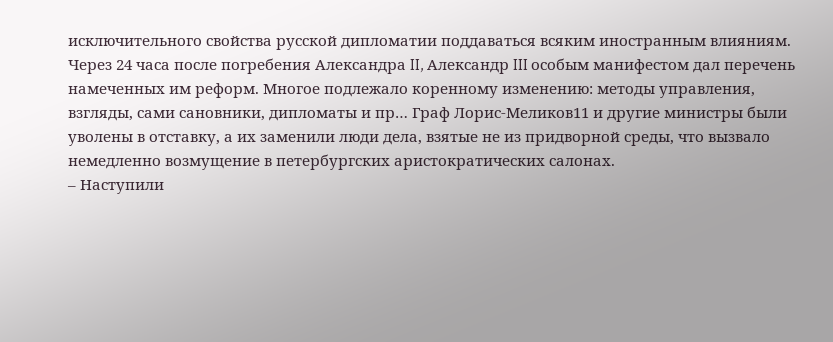исключительного свойства русской дипломатии поддаваться всяким иностранным влияниям.
Через 24 часа после погребения Александра II, Александр III особым манифестом дал перечень намеченных им реформ. Многое подлежало коренному изменению: методы управления, взгляды, сами сановники, дипломаты и пр… Граф Лорис-Меликов11 и другие министры были уволены в отставку, а их заменили люди дела, взятые не из придворной среды, что вызвало немедленно возмущение в петербургских аристократических салонах.
– Наступили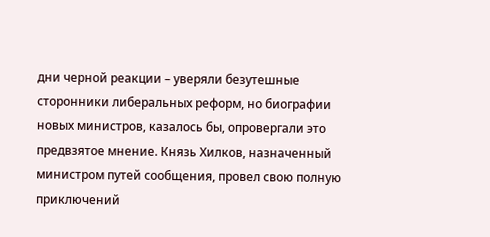дни черной реакции – уверяли безутешные сторонники либеральных реформ, но биографии новых министров, казалось бы, опровергали это предвзятое мнение. Князь Хилков, назначенный министром путей сообщения, провел свою полную приключений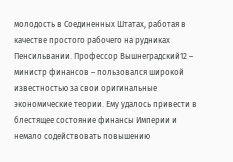молодость в Соединенных Штатах, работая в качестве простого рабочего на рудниках Пенсильвании. Профессор Вышнеградский12 – министр финансов – пользовался широкой известностью за свои оригинальные экономические теории. Ему удалось привести в блестящее состояние финансы Империи и немало содействовать повышению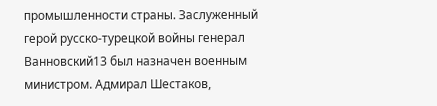промышленности страны. Заслуженный герой русско-турецкой войны генерал Ванновский13 был назначен военным министром. Адмирал Шестаков,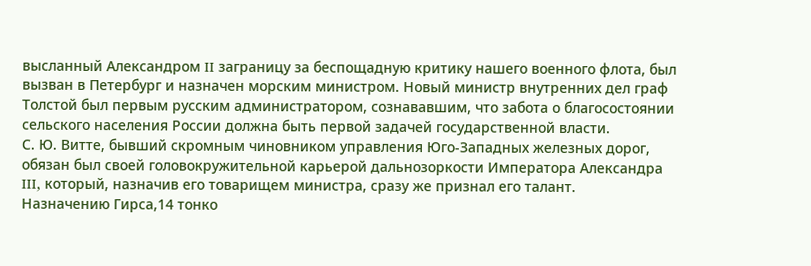высланный Александром II заграницу за беспощадную критику нашего военного флота, был вызван в Петербург и назначен морским министром. Новый министр внутренних дел граф Толстой был первым русским администратором, сознававшим, что забота о благосостоянии сельского населения России должна быть первой задачей государственной власти.
С. Ю. Витте, бывший скромным чиновником управления Юго-Западных железных дорог, обязан был своей головокружительной карьерой дальнозоркости Императора Александра III, который, назначив его товарищем министра, сразу же признал его талант.
Назначению Гирса,14 тонко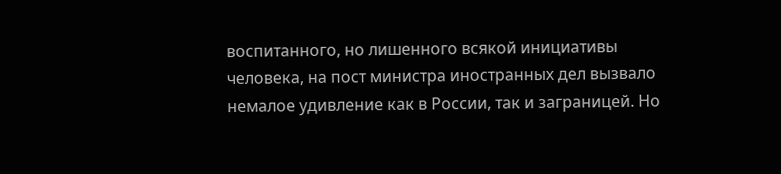воспитанного, но лишенного всякой инициативы человека, на пост министра иностранных дел вызвало немалое удивление как в Росcии, так и заграницей. Но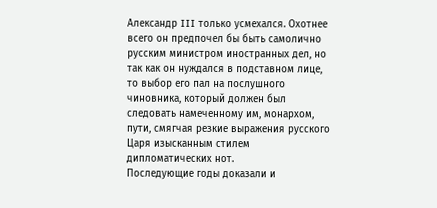Александр III только усмехался. Охотнее всего он предпочел бы быть самолично русским министром иностранных дел, но так как он нуждался в подставном лице, то выбор его пал на послушного чиновника, который должен был следовать намеченному им, монархом, пути, смягчая резкие выражения русского Царя изысканным стилем дипломатических нот.
Последующие годы доказали и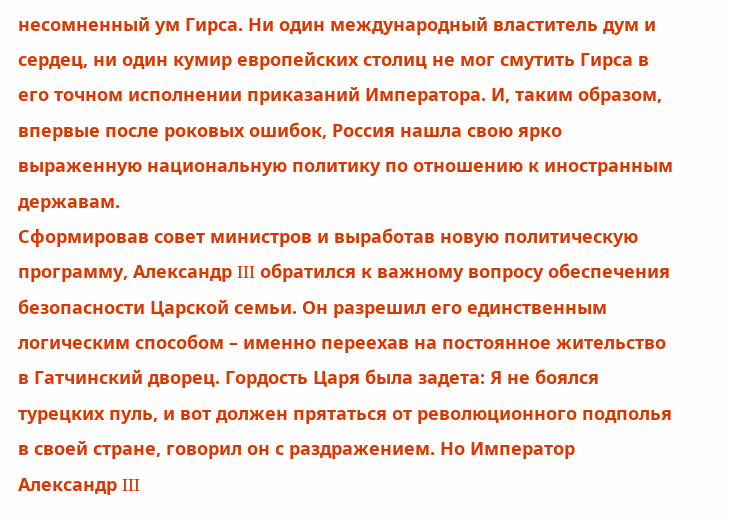несомненный ум Гирса. Ни один международный властитель дум и сердец, ни один кумир европейских столиц не мог смутить Гирса в его точном исполнении приказаний Императора. И, таким образом, впервые после роковых ошибок, Россия нашла свою ярко выраженную национальную политику по отношению к иностранным державам.
Сформировав совет министров и выработав новую политическую программу, Александр III обратился к важному вопросу обеспечения безопасности Царской семьи. Он разрешил его единственным логическим способом – именно переехав на постоянное жительство в Гатчинский дворец. Гордость Царя была задета: Я не боялся турецких пуль, и вот должен прятаться от революционного подполья в своей стране, говорил он с раздражением. Но Император Александр III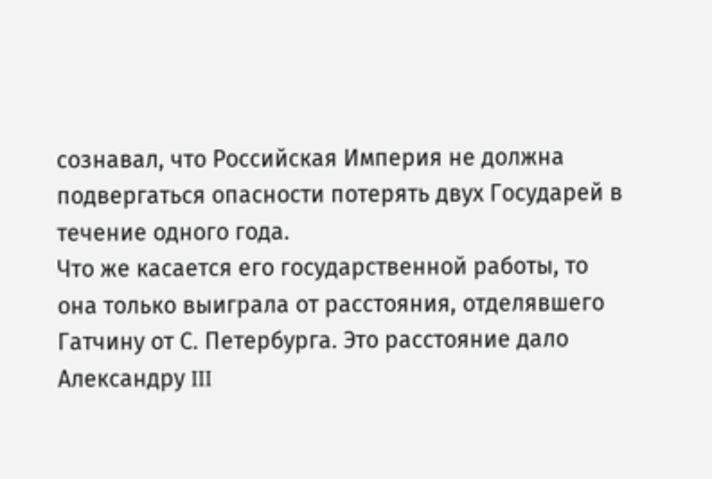сознавал, что Российская Империя не должна подвергаться опасности потерять двух Государей в течение одного года.
Что же касается его государственной работы, то она только выиграла от расстояния, отделявшего Гатчину от С. Петербурга. Это расстояние дало Александру III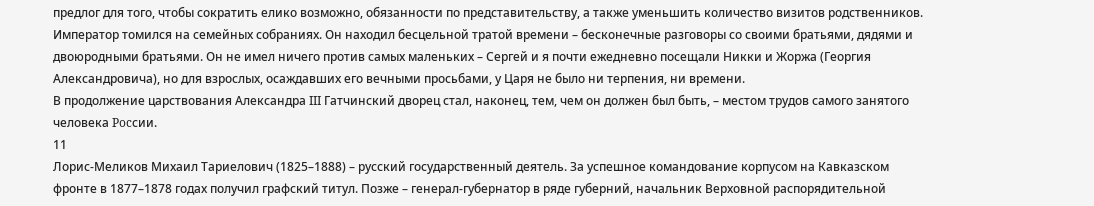предлог для того, чтобы сократить елико возможно, обязанности по представительству, а также уменьшить количество визитов родственников. Император томился на семейных собраниях. Он находил бесцельной тратой времени – бесконечные разговоры со своими братьями, дядями и двоюродными братьями. Он не имел ничего против самых маленьких – Сергей и я почти ежедневно посещали Никки и Жоржа (Георгия Александровича), но для взрослых, осаждавших его вечными просьбами, у Царя не было ни терпения, ни времени.
В продолжение царствования Александра III Гатчинский дворец стал, наконец, тем, чем он должен был быть, – местом трудов самого занятого человека Pocсии.
11
Лорис-Меликов Михаил Тариелович (1825–1888) – русский государственный деятель. За успешное командование корпусом на Кавказском фронте в 1877–1878 годах получил графский титул. Позже – генерал-губернатор в ряде губерний, начальник Верховной распорядительной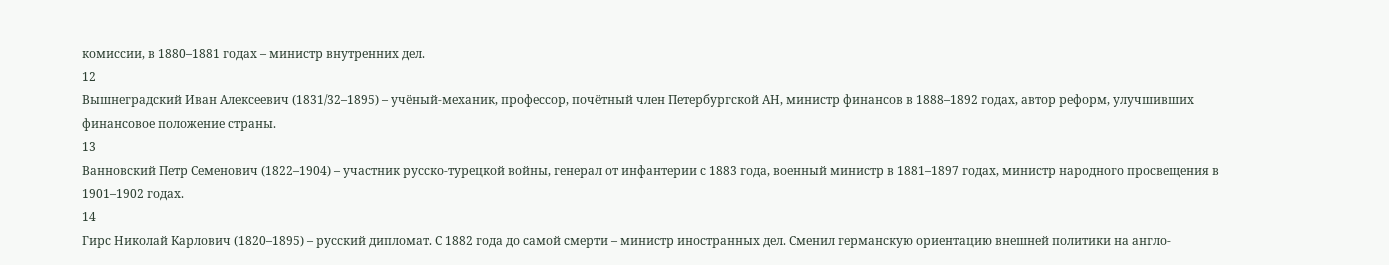комиссии, в 1880–1881 годах – министр внутренних дел.
12
Вышнеградский Иван Алексеевич (1831/32–1895) – учёный-механик, профессор, почётный член Петербургской АН, министр финансов в 1888–1892 годах, автор реформ, улучшивших финансовое положение страны.
13
Ванновский Петр Семенович (1822–1904) – участник русско-турецкой войны, генерал от инфантерии с 1883 года, военный министр в 1881–1897 годах, министр народного просвещения в 1901–1902 годах.
14
Гирс Николай Карлович (1820–1895) – русский дипломат. С 1882 года до самой смерти – министр иностранных дел. Сменил германскую ориентацию внешней политики на англо-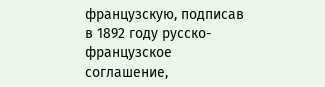французскую, подписав в 1892 году русско-французское соглашение,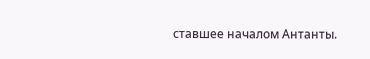ставшее началом Антанты.